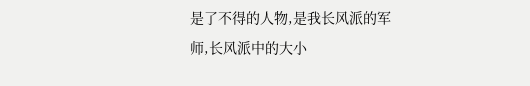是了不得的人物,是我长风派的军师,长风派中的大小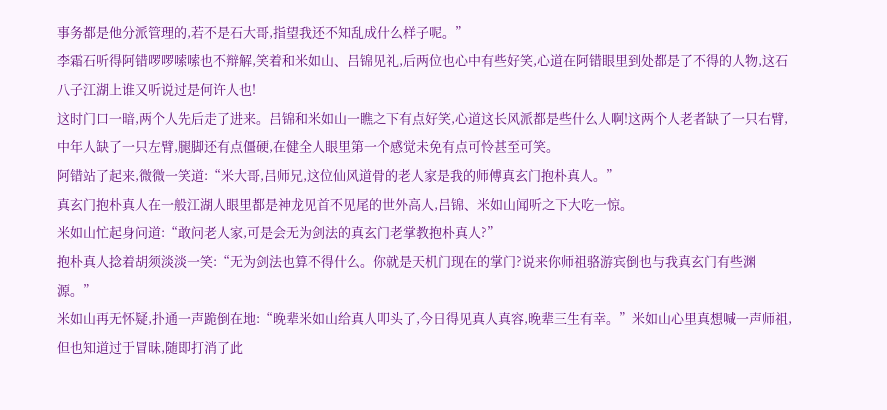事务都是他分派管理的,若不是石大哥,指望我还不知乱成什么样子呢。”
李霜石听得阿错啰啰嗦嗦也不辩解,笑着和米如山、吕锦见礼,后两位也心中有些好笑,心道在阿错眼里到处都是了不得的人物,这石八子江湖上谁又听说过是何许人也!
这时门口一暗,两个人先后走了进来。吕锦和米如山一瞧之下有点好笑,心道这长风派都是些什么人啊!这两个人老者缺了一只右臂,中年人缺了一只左臂,腿脚还有点僵硬,在健全人眼里第一个感觉未免有点可怜甚至可笑。
阿错站了起来,微微一笑道:“米大哥,吕师兄,这位仙风道骨的老人家是我的师傅真玄门抱朴真人。”
真玄门抱朴真人在一般江湖人眼里都是神龙见首不见尾的世外高人,吕锦、米如山闻听之下大吃一惊。
米如山忙起身问道:“敢问老人家,可是会无为剑法的真玄门老掌教抱朴真人?”
抱朴真人捻着胡须淡淡一笑:“无为剑法也算不得什么。你就是天机门现在的掌门?说来你师祖骆游宾倒也与我真玄门有些渊源。”
米如山再无怀疑,扑通一声跪倒在地:“晚辈米如山给真人叩头了,今日得见真人真容,晚辈三生有幸。”米如山心里真想喊一声师祖,但也知道过于冒昧,随即打消了此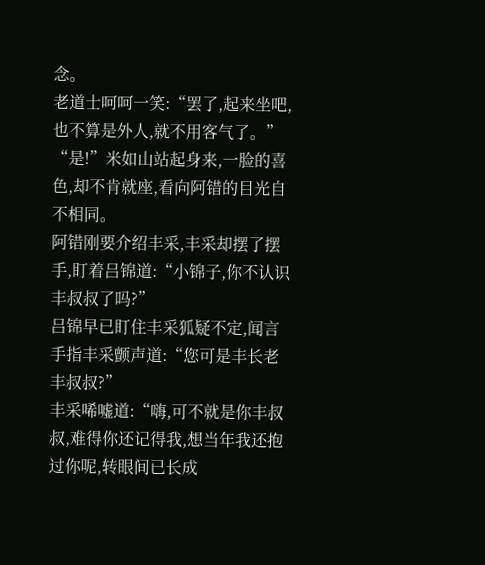念。
老道士呵呵一笑:“罢了,起来坐吧,也不算是外人,就不用客气了。”
“是!”米如山站起身来,一脸的喜色,却不肯就座,看向阿错的目光自不相同。
阿错刚要介绍丰采,丰采却摆了摆手,盯着吕锦道:“小锦子,你不认识丰叔叔了吗?”
吕锦早已盯住丰采狐疑不定,闻言手指丰采颤声道:“您可是丰长老丰叔叔?”
丰采唏嘘道:“嗨,可不就是你丰叔叔,难得你还记得我,想当年我还抱过你呢,转眼间已长成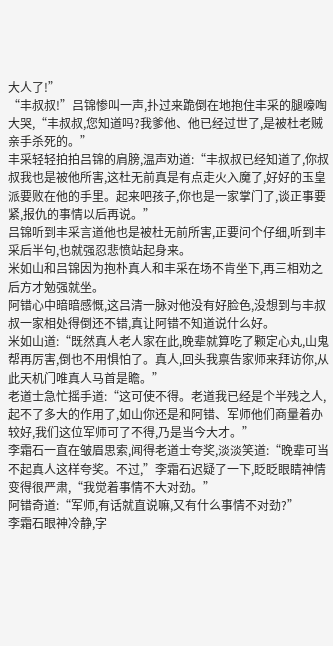大人了!”
“丰叔叔!”吕锦惨叫一声,扑过来跪倒在地抱住丰采的腿嚎啕大哭,“丰叔叔,您知道吗?我爹他、他已经过世了,是被杜老贼亲手杀死的。”
丰采轻轻拍拍吕锦的肩膀,温声劝道:“丰叔叔已经知道了,你叔叔我也是被他所害,这杜无前真是有点走火入魔了,好好的玉皇派要败在他的手里。起来吧孩子,你也是一家掌门了,谈正事要紧,报仇的事情以后再说。”
吕锦听到丰采言道他也是被杜无前所害,正要问个仔细,听到丰采后半句,也就强忍悲愤站起身来。
米如山和吕锦因为抱朴真人和丰采在场不肯坐下,再三相劝之后方才勉强就坐。
阿错心中暗暗感慨,这吕清一脉对他没有好脸色,没想到与丰叔叔一家相处得倒还不错,真让阿错不知道说什么好。
米如山道:“既然真人老人家在此,晚辈就算吃了颗定心丸,山鬼帮再厉害,倒也不用惧怕了。真人,回头我禀告家师来拜访你,从此天机门唯真人马首是瞻。”
老道士急忙摇手道:“这可使不得。老道我已经是个半残之人,起不了多大的作用了,如山你还是和阿错、军师他们商量着办较好,我们这位军师可了不得,乃是当今大才。”
李霜石一直在皱眉思索,闻得老道士夸奖,淡淡笑道:“晚辈可当不起真人这样夸奖。不过,”李霜石迟疑了一下,眨眨眼睛神情变得很严肃,“我觉着事情不大对劲。”
阿错奇道:“军师,有话就直说嘛,又有什么事情不对劲?”
李霜石眼神冷静,字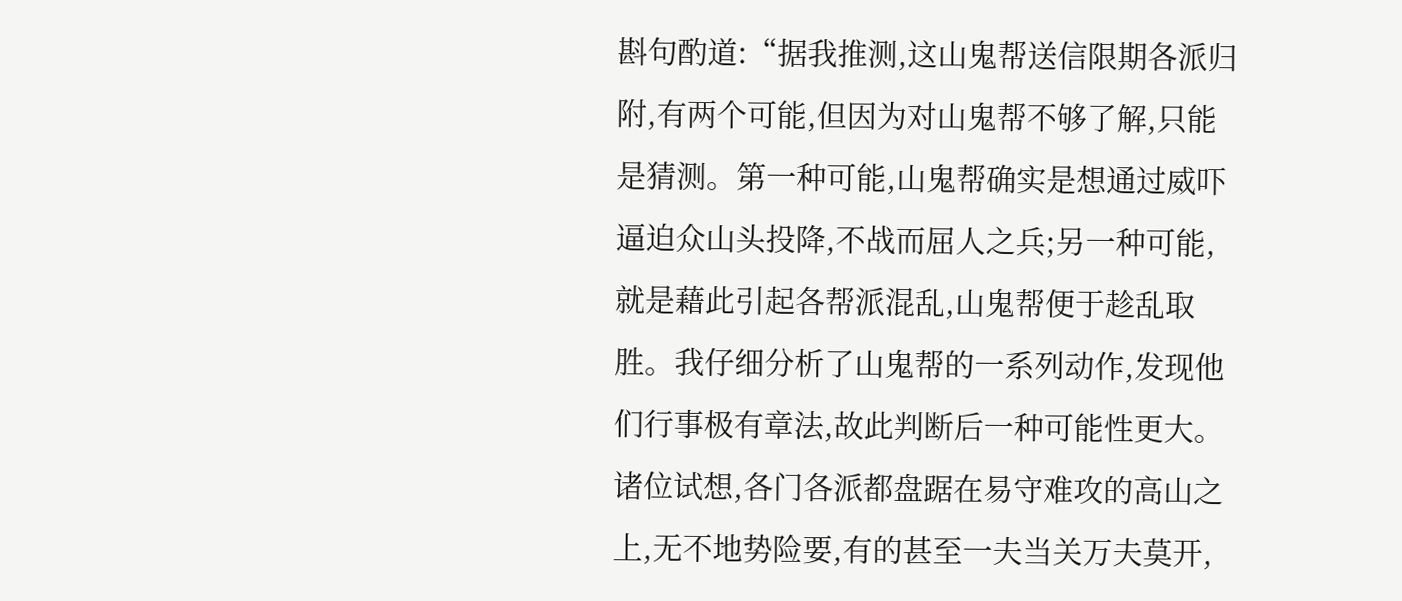斟句酌道:“据我推测,这山鬼帮送信限期各派归附,有两个可能,但因为对山鬼帮不够了解,只能是猜测。第一种可能,山鬼帮确实是想通过威吓逼迫众山头投降,不战而屈人之兵;另一种可能,就是藉此引起各帮派混乱,山鬼帮便于趁乱取胜。我仔细分析了山鬼帮的一系列动作,发现他们行事极有章法,故此判断后一种可能性更大。诸位试想,各门各派都盘踞在易守难攻的高山之上,无不地势险要,有的甚至一夫当关万夫莫开,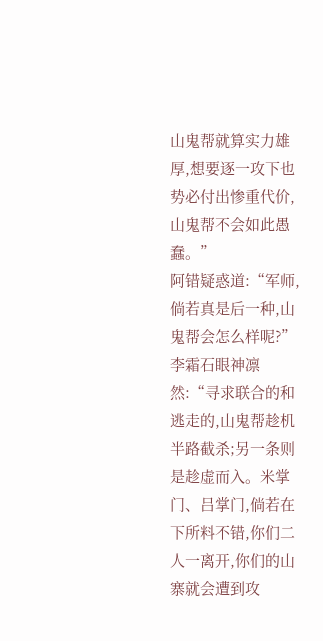山鬼帮就算实力雄厚,想要逐一攻下也势必付出惨重代价,山鬼帮不会如此愚蠢。”
阿错疑惑道:“军师,倘若真是后一种,山鬼帮会怎么样呢?”
李霜石眼神凛然:“寻求联合的和逃走的,山鬼帮趁机半路截杀;另一条则是趁虚而入。米掌门、吕掌门,倘若在下所料不错,你们二人一离开,你们的山寨就会遭到攻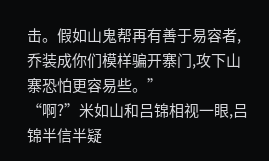击。假如山鬼帮再有善于易容者,乔装成你们模样骗开寨门,攻下山寨恐怕更容易些。”
“啊?”米如山和吕锦相视一眼,吕锦半信半疑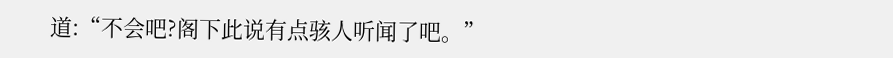道:“不会吧?阁下此说有点骇人听闻了吧。”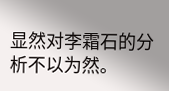显然对李霜石的分析不以为然。